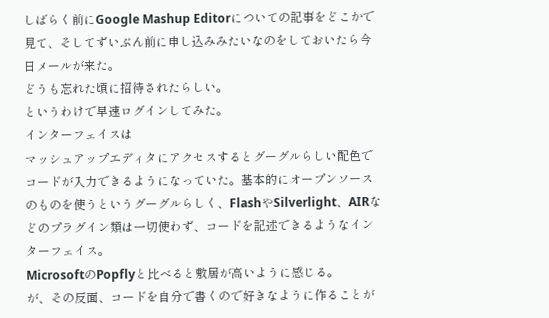しばらく前にGoogle Mashup Editorについての記事をどこかで見て、そしてずいぶん前に申し込みみたいなのをしておいたら今日メールが来た。
どうも忘れた頃に招待されたらしい。
というわけで早速ログインしてみた。
インターフェイスは
マッシュアップエディタにアクセスするとグーグルらしい配色でコードが入力できるようになっていた。基本的にオープンソースのものを使うというグーグルらしく、FlashやSilverlight、AIRなどのプラグイン類は一切使わず、コードを記述できるようなインターフェイス。
MicrosoftのPopflyと比べると敷居が高いように感じる。
が、その反面、コードを自分で書くので好きなように作ることが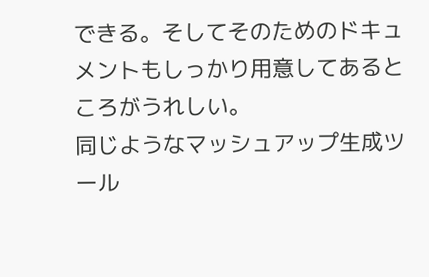できる。そしてそのためのドキュメントもしっかり用意してあるところがうれしい。
同じようなマッシュアップ生成ツール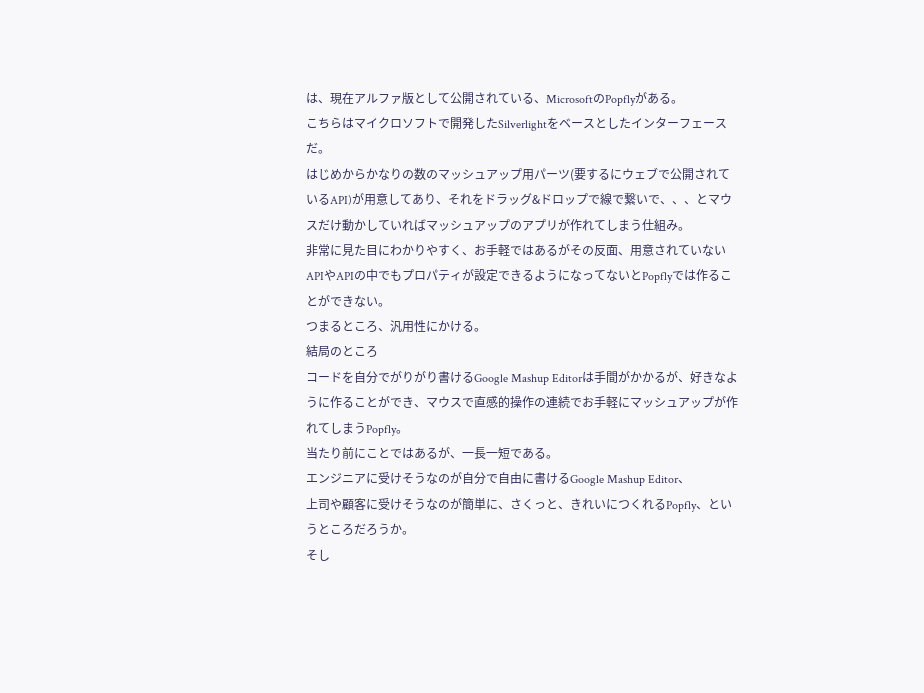は、現在アルファ版として公開されている、MicrosoftのPopflyがある。
こちらはマイクロソフトで開発したSilverlightをベースとしたインターフェースだ。
はじめからかなりの数のマッシュアップ用パーツ(要するにウェブで公開されているAPI)が用意してあり、それをドラッグ&ドロップで線で繋いで、、、とマウスだけ動かしていればマッシュアップのアプリが作れてしまう仕組み。
非常に見た目にわかりやすく、お手軽ではあるがその反面、用意されていないAPIやAPIの中でもプロパティが設定できるようになってないとPopflyでは作ることができない。
つまるところ、汎用性にかける。
結局のところ
コードを自分でがりがり書けるGoogle Mashup Editorは手間がかかるが、好きなように作ることができ、マウスで直感的操作の連続でお手軽にマッシュアップが作れてしまうPopfly。
当たり前にことではあるが、一長一短である。
エンジニアに受けそうなのが自分で自由に書けるGoogle Mashup Editor、
上司や顧客に受けそうなのが簡単に、さくっと、きれいにつくれるPopfly、というところだろうか。
そし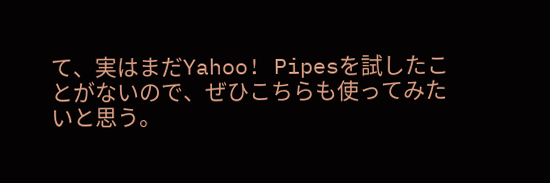て、実はまだYahoo! Pipesを試したことがないので、ぜひこちらも使ってみたいと思う。